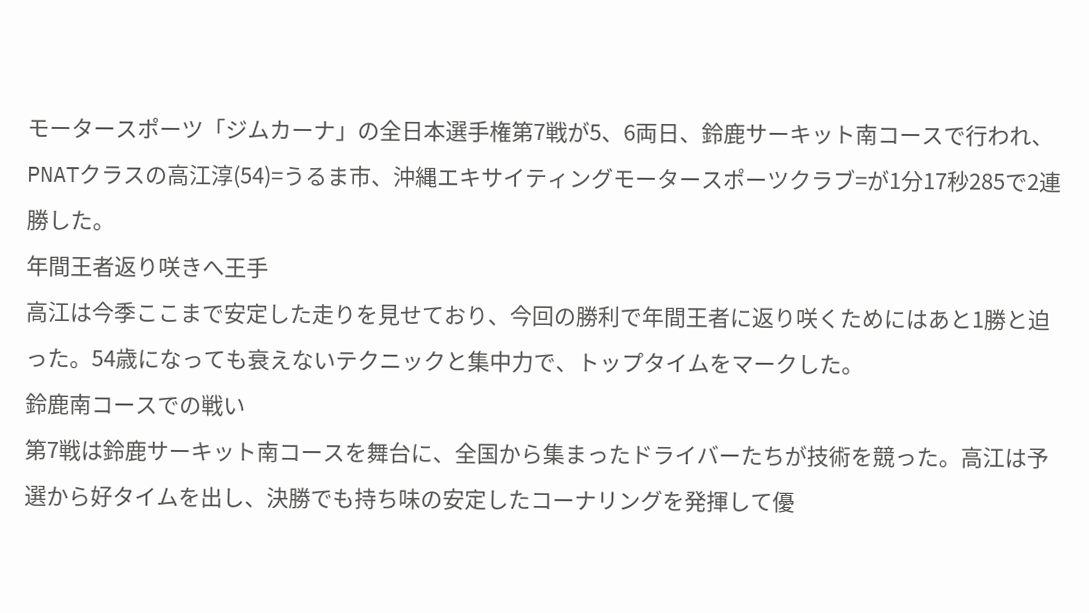モータースポーツ「ジムカーナ」の全日本選手権第7戦が5、6両日、鈴鹿サーキット南コースで行われ、PNATクラスの高江淳(54)=うるま市、沖縄エキサイティングモータースポーツクラブ=が1分17秒285で2連勝した。
年間王者返り咲きへ王手
高江は今季ここまで安定した走りを見せており、今回の勝利で年間王者に返り咲くためにはあと1勝と迫った。54歳になっても衰えないテクニックと集中力で、トップタイムをマークした。
鈴鹿南コースでの戦い
第7戦は鈴鹿サーキット南コースを舞台に、全国から集まったドライバーたちが技術を競った。高江は予選から好タイムを出し、決勝でも持ち味の安定したコーナリングを発揮して優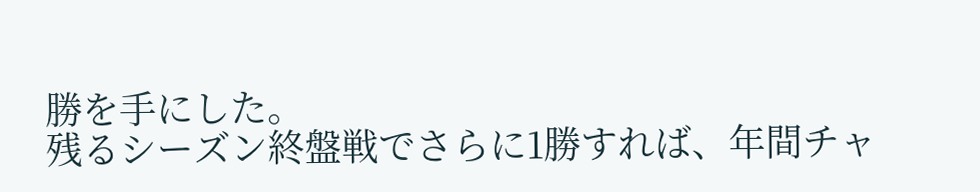勝を手にした。
残るシーズン終盤戦でさらに1勝すれば、年間チャ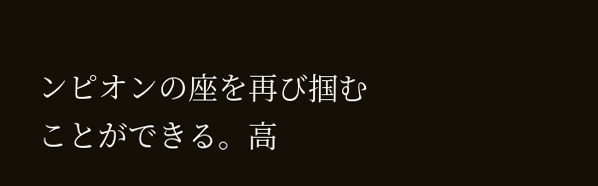ンピオンの座を再び掴むことができる。高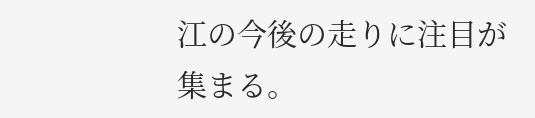江の今後の走りに注目が集まる。